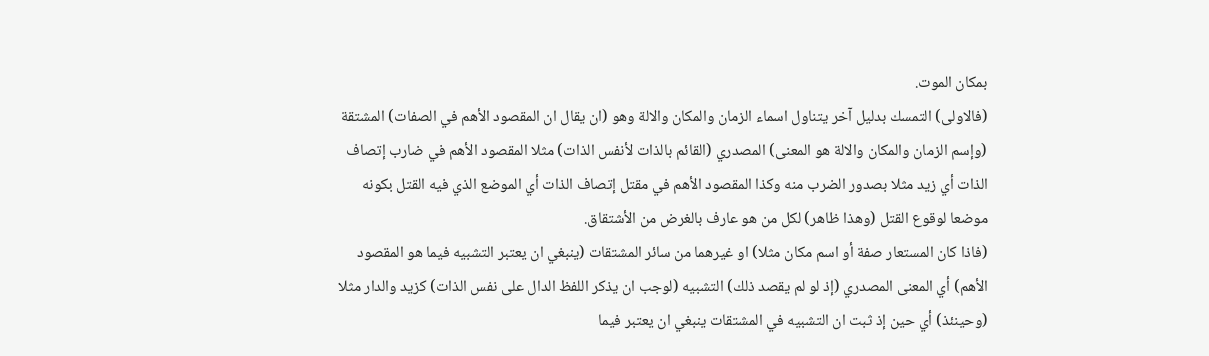بمكان الموت.
(فالاولى) التمسك بدليل آخر يتناول اسماء الزمان والمكان والالة وهو (ان يقال ان المقصود الأهم في الصفات) المشتقة (وإسم الزمان والمكان والالة هو المعنى) المصدري (القائم بالذات لأنفس الذات) مثلا المقصود الأهم في ضارب إتصاف الذات أي زيد مثلا بصدور الضرب منه وكذا المقصود الأهم في مقتل إتصاف الذات أي الموضع الذي فيه القتل بكونه موضعا لوقوع القتل (وهذا ظاهر) لكل من هو عارف بالغرض من الأشتقاق.
(فاذا كان المستعار صفة أو اسم مكان مثلا) او غيرهما من سائر المشتقات (ينبغي ان يعتبر التشبيه فيما هو المقصود الأهم) أي المعنى المصدري (إذ لو لم يقصد ذلك) التشبيه (لوجب ان يذكر اللفظ الدال على نفس الذات) كزيد والدار مثلا (وحينئذ) أي حين إذ ثبت ان التشبيه في المشتقات ينبغي ان يعتبر فيما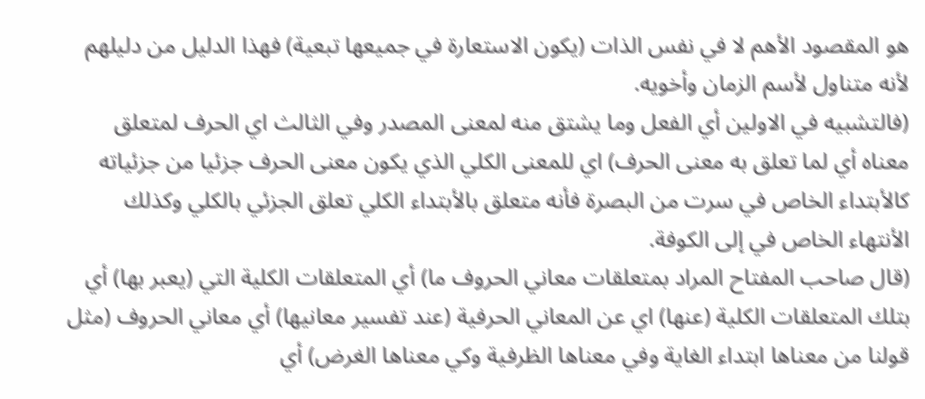هو المقصود الأهم لا في نفس الذات (يكون الاستعارة في جميعها تبعية) فهذا الدليل من دليلهم لأنه متناول لأسم الزمان وأخويه.
(فالتشبيه في الاولين أي الفعل وما يشتق منه لمعنى المصدر وفي الثالث اي الحرف لمتعلق معناه أي لما تعلق به معنى الحرف) اي للمعنى الكلي الذي يكون معنى الحرف جزئيا من جزئياته كالأبتداء الخاص في سرت من البصرة فأنه متعلق بالأبتداء الكلي تعلق الجزئي بالكلي وكذلك الأنتهاء الخاص في إلى الكوفة.
(قال صاحب المفتاح المراد بمتعلقات معاني الحروف ما) أي المتعلقات الكلية التي (يعبر بها) أي بتلك المتعلقات الكلية (عنها) اي عن المعاني الحرفية (عند تفسير معانيها) أي معاني الحروف (مثل قولنا من معناها ابتداء الغاية وفي معناها الظرفية وكي معناها الغرض) أي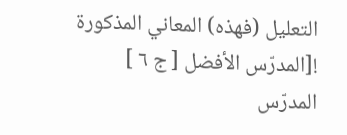التعليل (فهذه) المعاني المذكورة
![المدرّس الأفضل [ ج ٦ ] المدرّس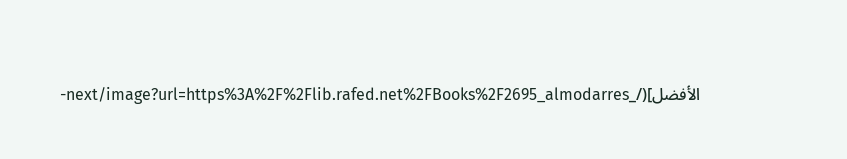الأفضل](/_next/image?url=https%3A%2F%2Flib.rafed.net%2FBooks%2F2695_almodarres-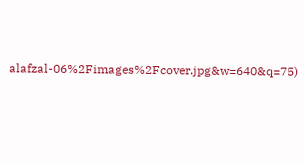alafzal-06%2Fimages%2Fcover.jpg&w=640&q=75)